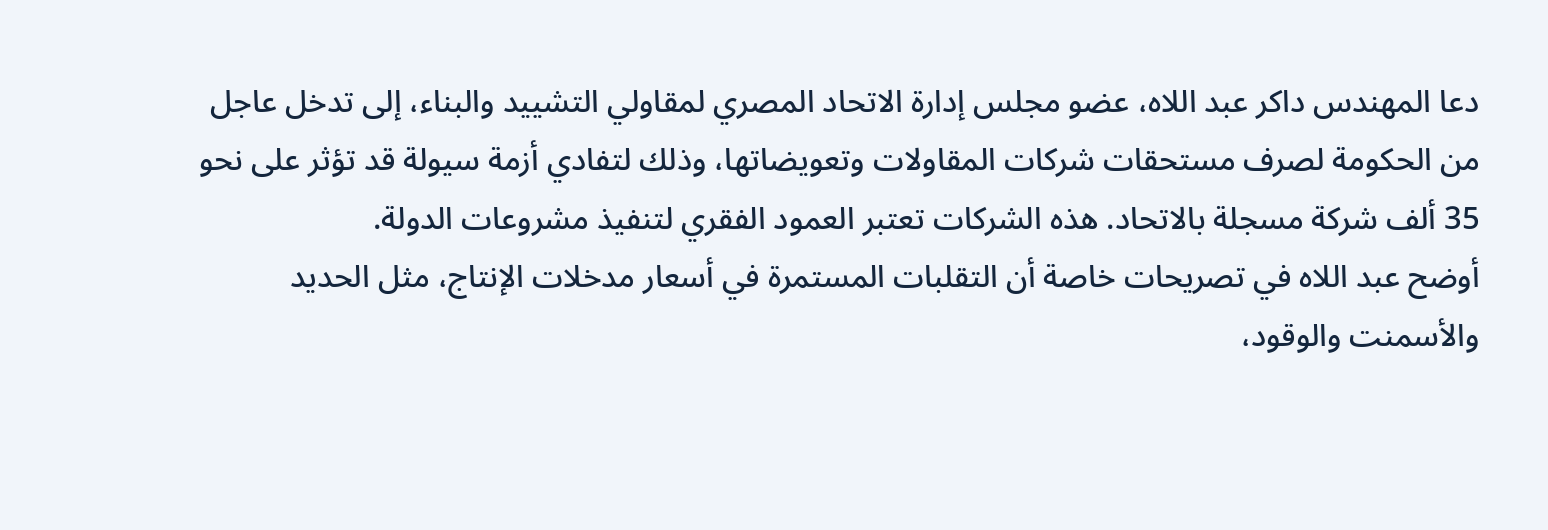دعا المهندس داكر عبد اللاه، عضو مجلس إدارة الاتحاد المصري لمقاولي التشييد والبناء، إلى تدخل عاجل من الحكومة لصرف مستحقات شركات المقاولات وتعويضاتها، وذلك لتفادي أزمة سيولة قد تؤثر على نحو 35 ألف شركة مسجلة بالاتحاد. هذه الشركات تعتبر العمود الفقري لتنفيذ مشروعات الدولة.
أوضح عبد اللاه في تصريحات خاصة أن التقلبات المستمرة في أسعار مدخلات الإنتاج، مثل الحديد والأسمنت والوقود،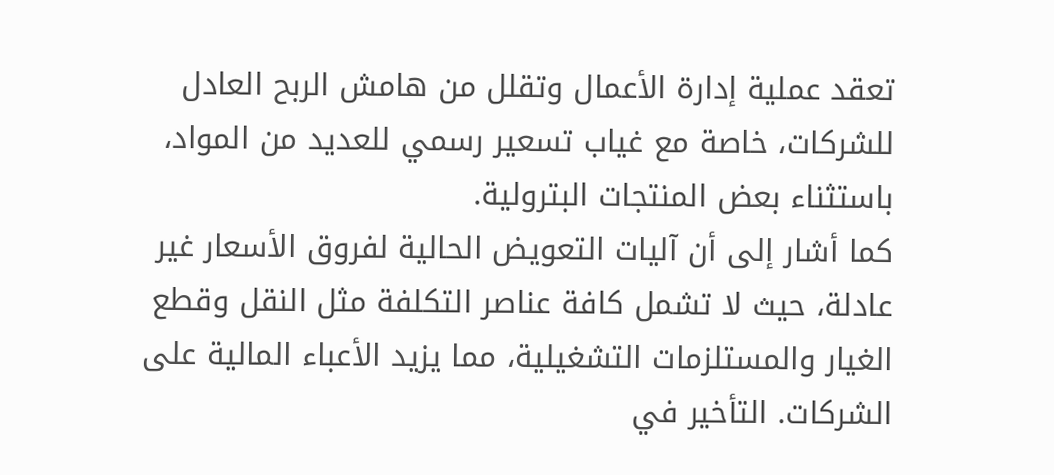تعقد عملية إدارة الأعمال وتقلل من هامش الربح العادل للشركات، خاصة مع غياب تسعير رسمي للعديد من المواد، باستثناء بعض المنتجات البترولية.
كما أشار إلى أن آليات التعويض الحالية لفروق الأسعار غير عادلة، حيث لا تشمل كافة عناصر التكلفة مثل النقل وقطع الغيار والمستلزمات التشغيلية، مما يزيد الأعباء المالية على الشركات. التأخير في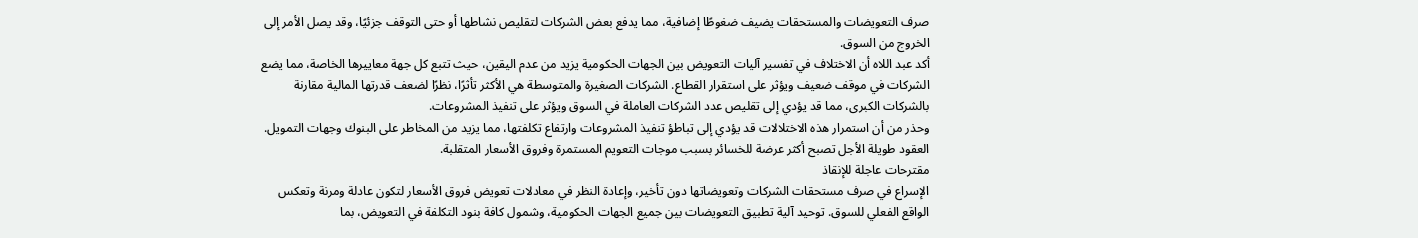صرف التعويضات والمستحقات يضيف ضغوطًا إضافية، مما يدفع بعض الشركات لتقليص نشاطها أو حتى التوقف جزئيًا، وقد يصل الأمر إلى الخروج من السوق.
أكد عبد اللاه أن الاختلاف في تفسير آليات التعويض بين الجهات الحكومية يزيد من عدم اليقين، حيث تتبع كل جهة معاييرها الخاصة، مما يضع الشركات في موقف ضعيف ويؤثر على استقرار القطاع. الشركات الصغيرة والمتوسطة هي الأكثر تأثرًا، نظرًا لضعف قدرتها المالية مقارنة بالشركات الكبرى، مما قد يؤدي إلى تقليص عدد الشركات العاملة في السوق ويؤثر على تنفيذ المشروعات.
وحذر من أن استمرار هذه الاختلالات قد يؤدي إلى تباطؤ تنفيذ المشروعات وارتفاع تكلفتها، مما يزيد من المخاطر على البنوك وجهات التمويل. العقود طويلة الأجل تصبح أكثر عرضة للخسائر بسبب موجات التعويم المستمرة وفروق الأسعار المتقلبة.
مقترحات عاجلة للإنقاذ
الإسراع في صرف مستحقات الشركات وتعويضاتها دون تأخير، وإعادة النظر في معادلات تعويض فروق الأسعار لتكون عادلة ومرنة وتعكس الواقع الفعلي للسوق. توحيد آلية تطبيق التعويضات بين جميع الجهات الحكومية، وشمول كافة بنود التكلفة في التعويض، بما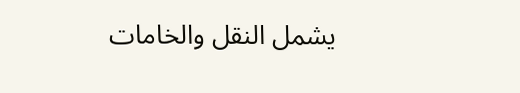يشمل النقل والخامات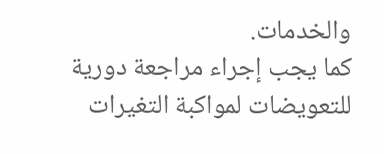والخدمات.
كما يجب إجراء مراجعة دورية للتعويضات لمواكبة التغيرات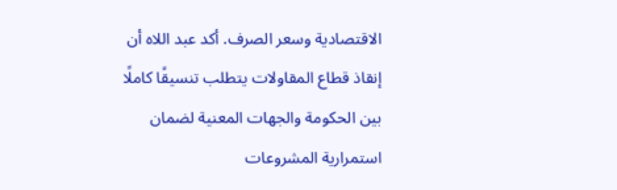الاقتصادية وسعر الصرف. أكد عبد اللاه أن إنقاذ قطاع المقاولات يتطلب تنسيقًا كاملًا بين الحكومة والجهات المعنية لضمان استمرارية المشروعات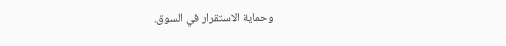وحماية الاستقرار في السوق.